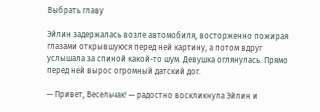Выбрать главу

Эйлин задержалась возле автомобиля, восторженно пожирая глазами открывшуюся перед ней картину, а потом вдруг услышала за спиной какой-то шум. Девушка оглянулась. Прямо перед ней вырос огромный датский дог.

— Привет, Весельчак! — радостно воскликнула Эйлин и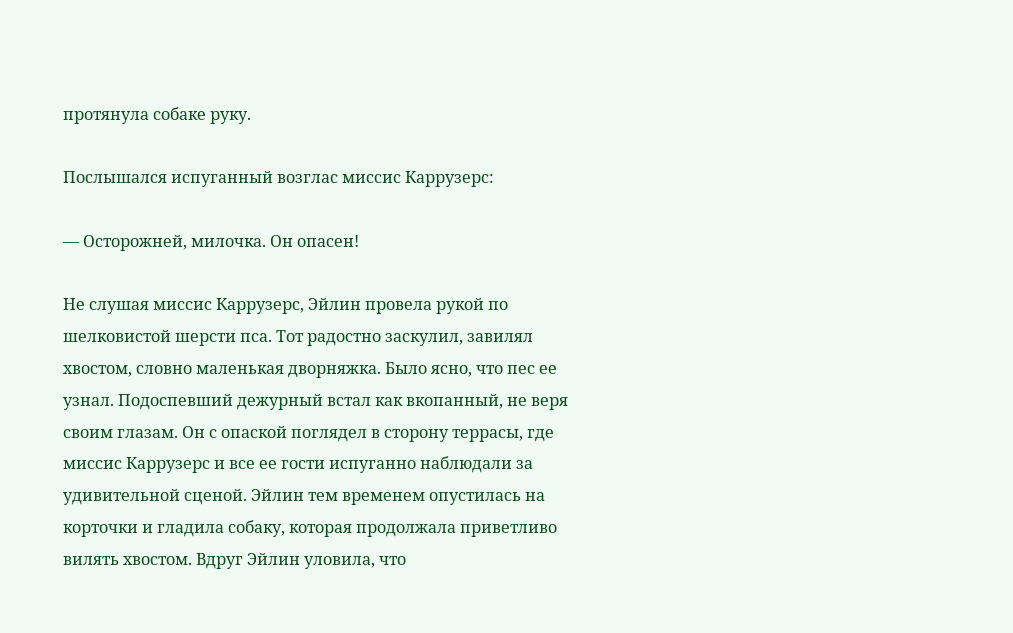протянула собаке руку.

Послышался испуганный возглас миссис Каррузерс:

— Осторожней, милочка. Он опасен!

Не слушая миссис Каррузерс, Эйлин провела рукой по шелковистой шерсти пса. Тот радостно заскулил, завилял хвостом, словно маленькая дворняжка. Было ясно, что пес ее узнал. Подоспевший дежурный встал как вкопанный, не веря своим глазам. Он с опаской поглядел в сторону террасы, где миссис Каррузерс и все ее гости испуганно наблюдали за удивительной сценой. Эйлин тем временем опустилась на корточки и гладила собаку, которая продолжала приветливо вилять хвостом. Вдруг Эйлин уловила, что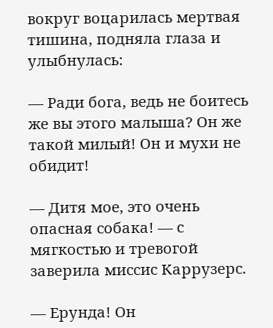вокруг воцарилась мертвая тишина, подняла глаза и улыбнулась:

— Ради бога, ведь не боитесь же вы этого малыша? Он же такой милый! Он и мухи не обидит!

— Дитя мое, это очень опасная собака! — с мягкостью и тревогой заверила миссис Каррузерс.

— Ерунда! Он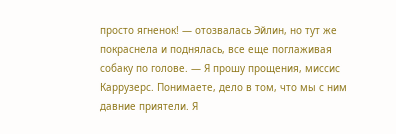просто ягненок! — отозвалась Эйлин, но тут же покраснела и поднялась, все еще поглаживая собаку по голове. — Я прошу прощения, миссис Каррузерс. Понимаете, дело в том, что мы с ним давние приятели. Я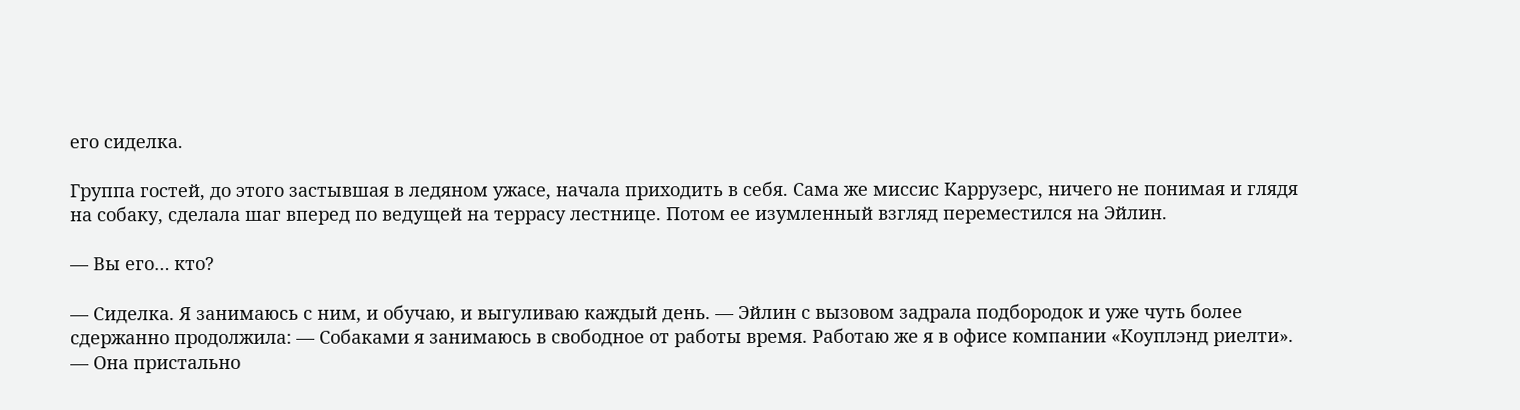его сиделка.

Группа гостей, до этого застывшая в ледяном ужасе, начала приходить в себя. Сама же миссис Каррузерс, ничего не понимая и глядя на собаку, сделала шаг вперед по ведущей на террасу лестнице. Потом ее изумленный взгляд переместился на Эйлин.

— Вы его… кто?

— Сиделка. Я занимаюсь с ним, и обучаю, и выгуливаю каждый день. — Эйлин с вызовом задрала подбородок и уже чуть более сдержанно продолжила: — Собаками я занимаюсь в свободное от работы время. Работаю же я в офисе компании «Коуплэнд риелти». — Она пристально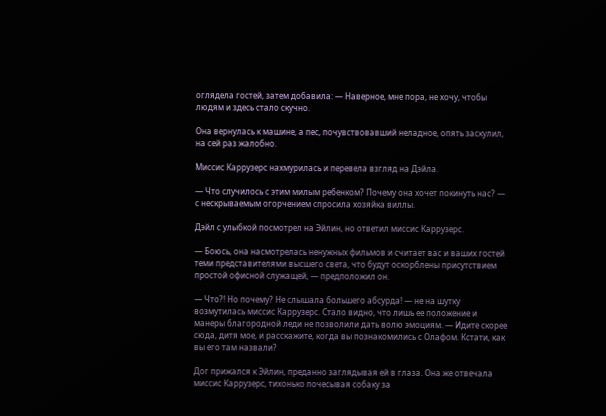оглядела гостей, затем добавила: — Наверное, мне пора, не хочу, чтобы людям и здесь стало скучно.

Она вернулась к машине, а пес, почувствовавший неладное, опять заскулил, на сей раз жалобно.

Миссис Каррузерс нахмурилась и перевела взгляд на Дэйла.

— Что случилось с этим милым ребенком? Почему она хочет покинуть нас? — с нескрываемым огорчением спросила хозяйка виллы.

Дэйл с улыбкой посмотрел на Эйлин, но ответил миссис Каррузерс.

— Боюсь, она насмотрелась ненужных фильмов и считает вас и ваших гостей теми представителями высшего света, что будут оскорблены присутствием простой офисной служащей, — предположил он.

— Что?! Но почему? Не слышала большего абсурда! — не на шутку возмутилась миссис Каррузерс. Стало видно, что лишь ее положение и манеры благородной леди не позволили дать волю эмоциям. — Идите скорее сюда, дитя мое, и расскажите, когда вы познакомились с Олафом. Кстати, как вы его там назвали?

Дог прижался к Эйлин, преданно заглядывая ей в глаза. Она же отвечала миссис Каррузерс, тихонько почесывая собаку за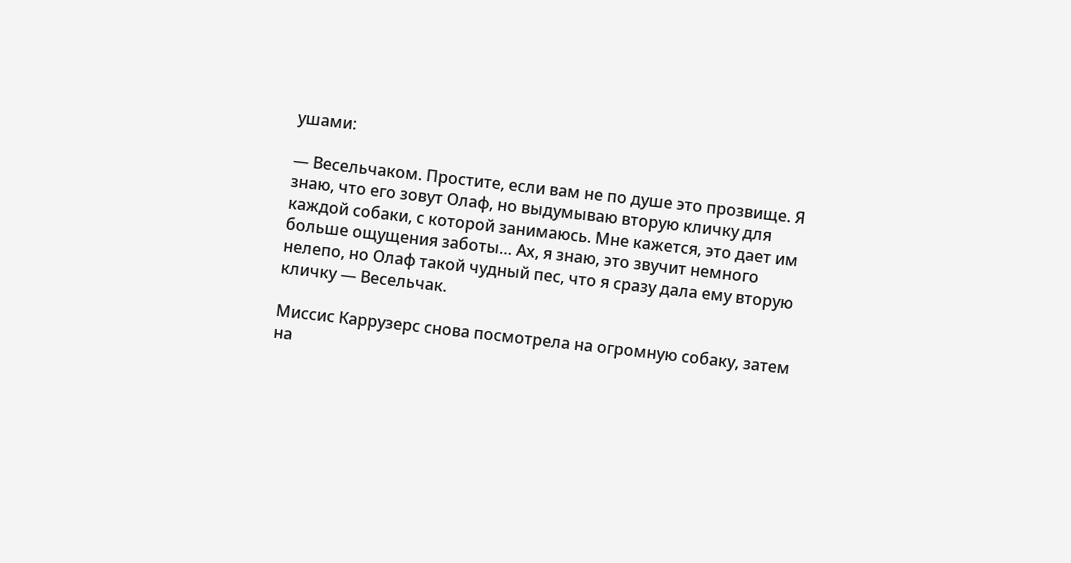ушами:

— Весельчаком. Простите, если вам не по душе это прозвище. Я знаю, что его зовут Олаф, но выдумываю вторую кличку для каждой собаки, с которой занимаюсь. Мне кажется, это дает им больше ощущения заботы… Ах, я знаю, это звучит немного нелепо, но Олаф такой чудный пес, что я сразу дала ему вторую кличку — Весельчак.

Миссис Каррузерс снова посмотрела на огромную собаку, затем на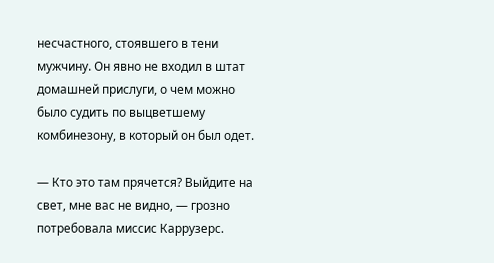несчастного, стоявшего в тени мужчину. Он явно не входил в штат домашней прислуги, о чем можно было судить по выцветшему комбинезону, в который он был одет.

— Кто это там прячется? Выйдите на свет, мне вас не видно, — грозно потребовала миссис Каррузерс.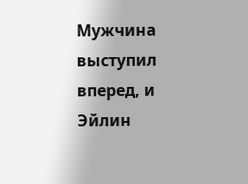Мужчина выступил вперед, и Эйлин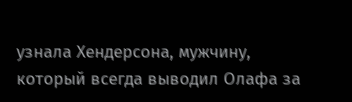узнала Хендерсона, мужчину, который всегда выводил Олафа за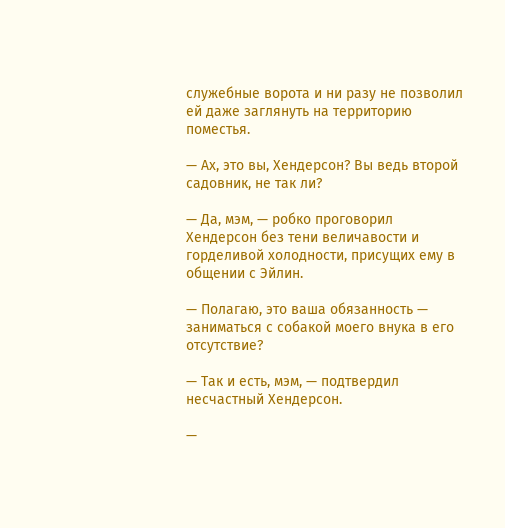служебные ворота и ни разу не позволил ей даже заглянуть на территорию поместья.

— Ах, это вы, Хендерсон? Вы ведь второй садовник, не так ли?

— Да, мэм, — робко проговорил Хендерсон без тени величавости и горделивой холодности, присущих ему в общении с Эйлин.

— Полагаю, это ваша обязанность — заниматься с собакой моего внука в его отсутствие?

— Так и есть, мэм, — подтвердил несчастный Хендерсон.

—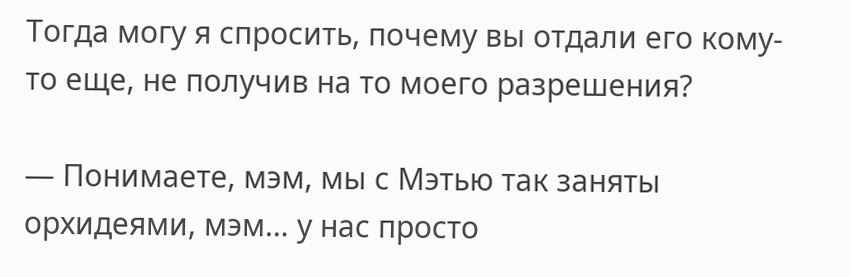Тогда могу я спросить, почему вы отдали его кому-то еще, не получив на то моего разрешения?

— Понимаете, мэм, мы с Мэтью так заняты орхидеями, мэм… у нас просто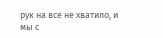рук на все не хватило, и мы с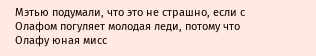Мэтью подумали, что это не страшно, если с Олафом погуляет молодая леди, потому что Олафу юная мисс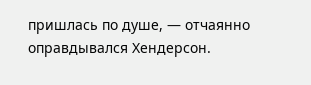пришлась по душе, — отчаянно оправдывался Хендерсон.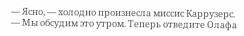— Ясно, — холодно произнесла миссис Каррузерс. — Мы обсудим это утром. Теперь отведите Олафа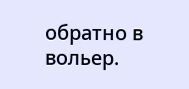обратно в вольер.